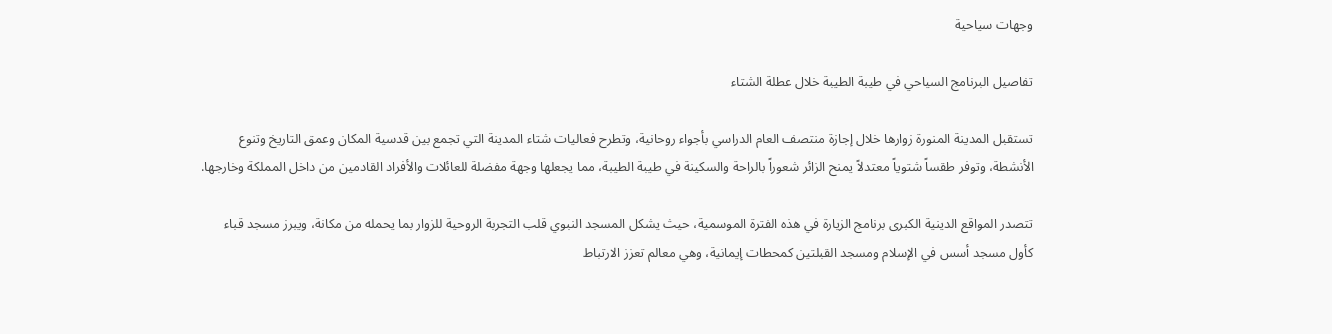وجهات سياحية

تفاصيل البرنامج السياحي في طيبة الطيبة خلال عطلة الشتاء

تستقبل المدينة المنورة زوارها خلال إجازة منتصف العام الدراسي بأجواء روحانية، وتطرح فعاليات شتاء المدينة التي تجمع بين قدسية المكان وعمق التاريخ وتنوع الأنشطة، وتوفر طقساً شتوياً معتدلاً يمنح الزائر شعوراً بالراحة والسكينة في طيبة الطيبة، مما يجعلها وجهة مفضلة للعائلات والأفراد القادمين من داخل المملكة وخارجها.

تتصدر المواقع الدينية الكبرى برنامج الزيارة في هذه الفترة الموسمية، حيث يشكل المسجد النبوي قلب التجربة الروحية للزوار بما يحمله من مكانة، ويبرز مسجد قباء كأول مسجد أسس في الإسلام ومسجد القبلتين كمحطات إيمانية، وهي معالم تعزز الارتباط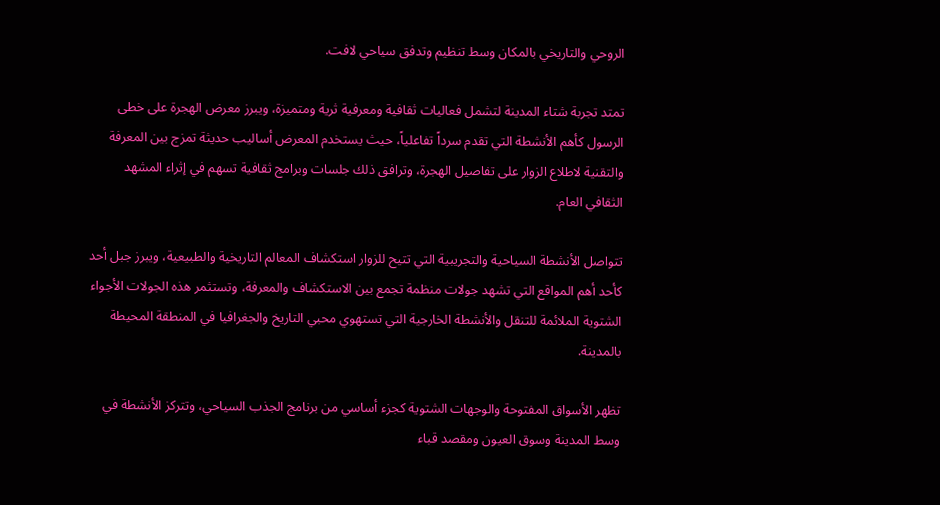الروحي والتاريخي بالمكان وسط تنظيم وتدفق سياحي لافت.

تمتد تجربة شتاء المدينة لتشمل فعاليات ثقافية ومعرفية ثرية ومتميزة، ويبرز معرض الهجرة على خطى الرسول كأهم الأنشطة التي تقدم سرداً تفاعلياً، حيث يستخدم المعرض أساليب حديثة تمزج بين المعرفة والتقنية لاطلاع الزوار على تفاصيل الهجرة، وترافق ذلك جلسات وبرامج ثقافية تسهم في إثراء المشهد الثقافي العام.

تتواصل الأنشطة السياحية والتجريبية التي تتيح للزوار استكشاف المعالم التاريخية والطبيعية، ويبرز جبل أحد كأحد أهم المواقع التي تشهد جولات منظمة تجمع بين الاستكشاف والمعرفة، وتستثمر هذه الجولات الأجواء الشتوية الملائمة للتنقل والأنشطة الخارجية التي تستهوي محبي التاريخ والجغرافيا في المنطقة المحيطة بالمدينة.

تظهر الأسواق المفتوحة والوجهات الشتوية كجزء أساسي من برنامج الجذب السياحي، وتتركز الأنشطة في وسط المدينة وسوق العيون ومقصد قباء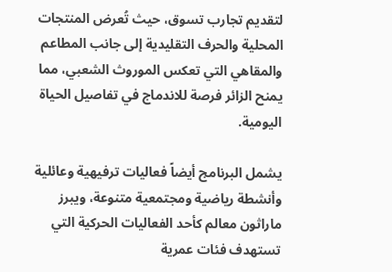لتقديم تجارب تسوق، حيث تُعرض المنتجات المحلية والحرف التقليدية إلى جانب المطاعم والمقاهي التي تعكس الموروث الشعبي، مما يمنح الزائر فرصة للاندماج في تفاصيل الحياة اليومية.

يشمل البرنامج أيضاً فعاليات ترفيهية وعائلية وأنشطة رياضية ومجتمعية متنوعة، ويبرز ماراثون معالم كأحد الفعاليات الحركية التي تستهدف فئات عمرية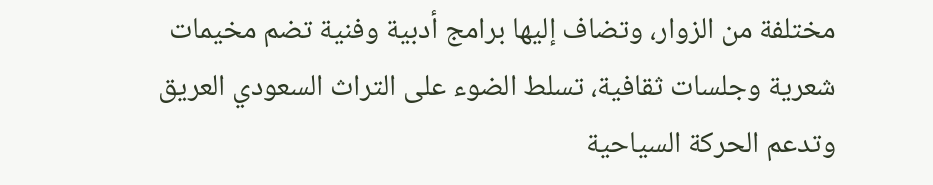مختلفة من الزوار، وتضاف إليها برامج أدبية وفنية تضم مخيمات شعرية وجلسات ثقافية، تسلط الضوء على التراث السعودي العريق وتدعم الحركة السياحية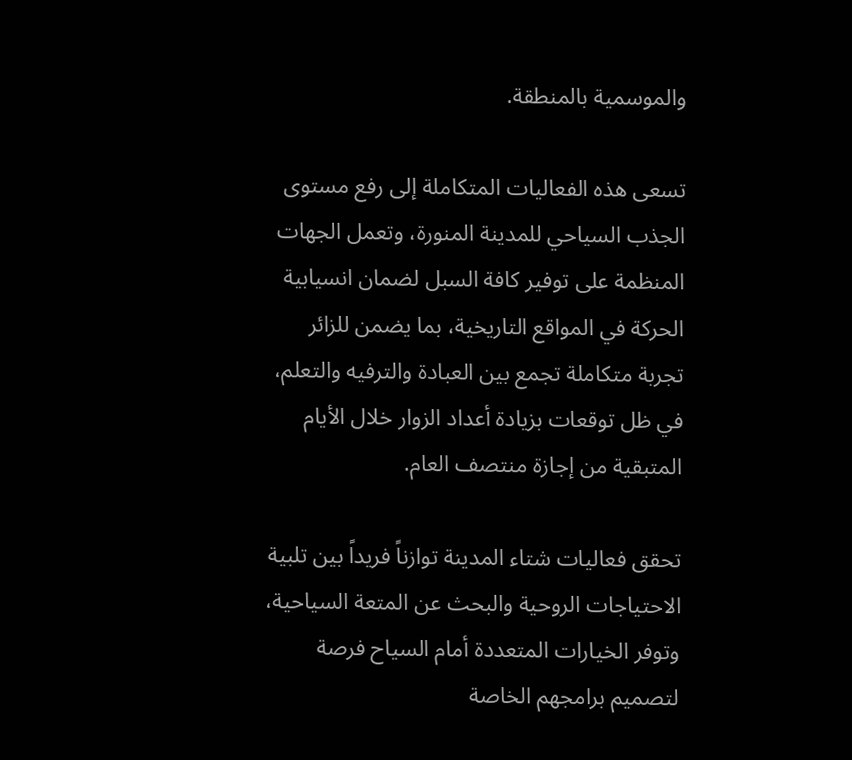والموسمية بالمنطقة.

تسعى هذه الفعاليات المتكاملة إلى رفع مستوى الجذب السياحي للمدينة المنورة، وتعمل الجهات المنظمة على توفير كافة السبل لضمان انسيابية الحركة في المواقع التاريخية، بما يضمن للزائر تجربة متكاملة تجمع بين العبادة والترفيه والتعلم، في ظل توقعات بزيادة أعداد الزوار خلال الأيام المتبقية من إجازة منتصف العام.

تحقق فعاليات شتاء المدينة توازناً فريداً بين تلبية الاحتياجات الروحية والبحث عن المتعة السياحية، وتوفر الخيارات المتعددة أمام السياح فرصة لتصميم برامجهم الخاصة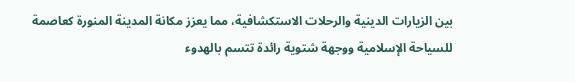بين الزيارات الدينية والرحلات الاستكشافية، مما يعزز مكانة المدينة المنورة كعاصمة للسياحة الإسلامية ووجهة شتوية رائدة تتسم بالهدوء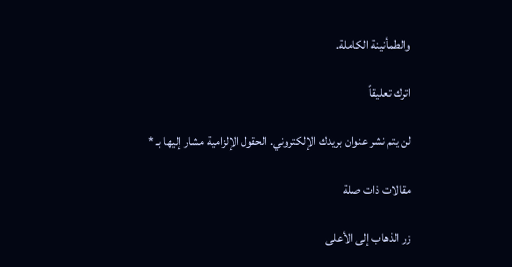والطمأنينة الكاملة.

اترك تعليقاً

لن يتم نشر عنوان بريدك الإلكتروني. الحقول الإلزامية مشار إليها بـ *

مقالات ذات صلة

زر الذهاب إلى الأعلى